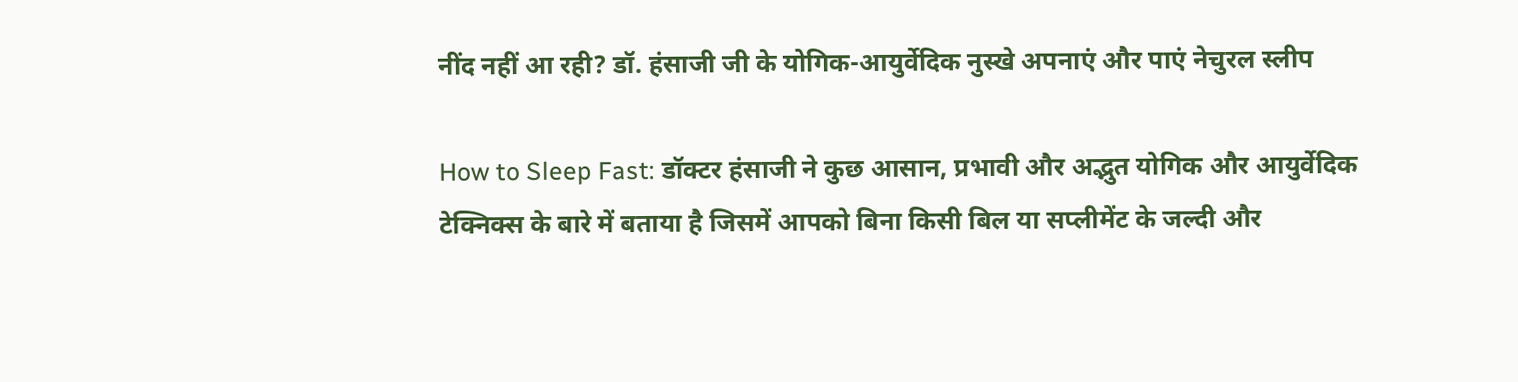नींद नहीं आ रही? डॉ. हंसाजी जी के योगिक-आयुर्वेदिक नुस्खे अपनाएं और पाएं नेचुरल स्लीप

How to Sleep Fast: डॉक्टर हंसाजी ने कुछ आसान, प्रभावी और अद्भुत योगिक और आयुर्वेदिक टेक्निक्स के बारे में बताया है जिसमें आपको बिना किसी बिल या सप्लीमेंट के जल्दी और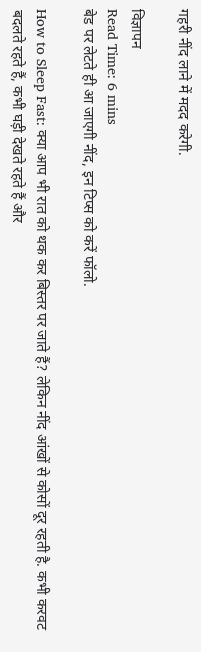गहरी नींद लाने में मदद करेगी.

विज्ञापन
Read Time: 6 mins
बेड पर लेटते ही आ जाएगी नींद, इन टिप्स को करें फॉलो.

How to Sleep Fast: क्या आप भी रात को थक कर बिस्तर पर जाते हैं? लेकिन नींद आंखों से कोसों दूर रहती है. कभी करवट बदलते रहते हैं, कभी घड़ी देखते रहते हैं और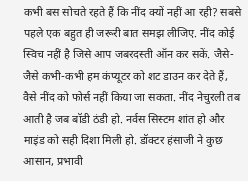कभी बस सोचते रहते हैं कि नींद क्यों नहीं आ रही? सबसे पहले एक बहुत ही जरूरी बात समझ लीजिए. नींद कोई स्विच नहीं है जिसे आप जबरदस्ती ऑन कर सकें. जैसे-जैसे कभी-कभी हम कंप्यूटर को शट डाउन कर देते हैं, वैसे नींद को फोर्स नहीं किया जा सकता. नींद नेचुरली तब आती है जब बॉडी ठंडी हो. नर्वस सिस्टम शांत हो और माइंड को सही दिशा मिली हो. डॉक्टर हंसाजी ने कुछ आसान, प्रभावी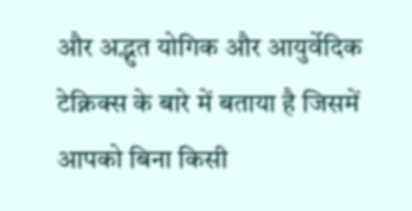और अद्भुत योगिक और आयुर्वेदिक टेक्निक्स के बारे में बताया है जिसमें आपको बिना किसी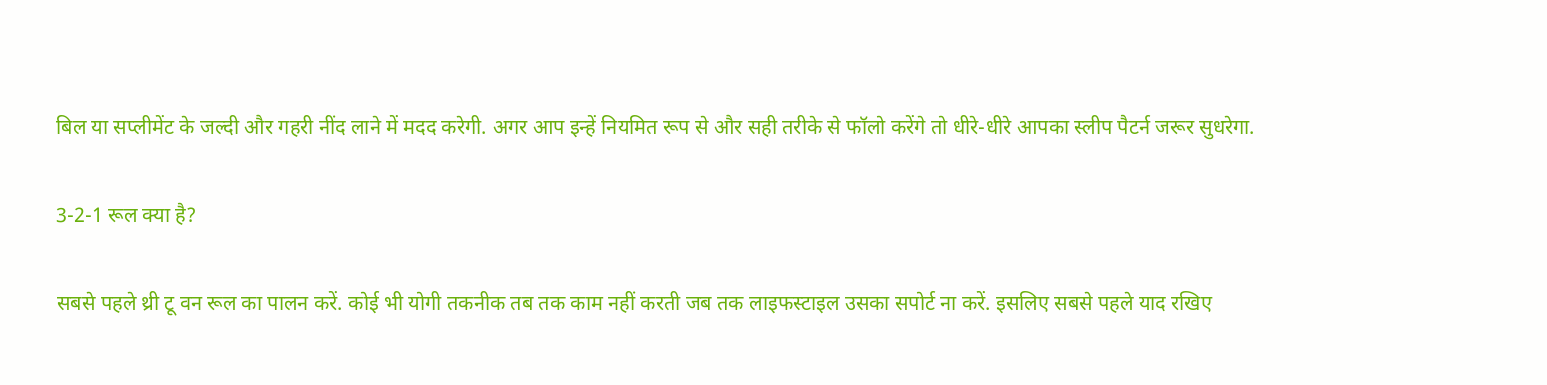बिल या सप्लीमेंट के जल्दी और गहरी नींद लाने में मदद करेगी. अगर आप इन्हें नियमित रूप से और सही तरीके से फॉलो करेंगे तो धीरे-धीरे आपका स्लीप पैटर्न जरूर सुधरेगा.

3-2-1 रूल क्या है?

सबसे पहले थ्री टू वन रूल का पालन करें. कोई भी योगी तकनीक तब तक काम नहीं करती जब तक लाइफस्टाइल उसका सपोर्ट ना करें. इसलिए सबसे पहले याद रखिए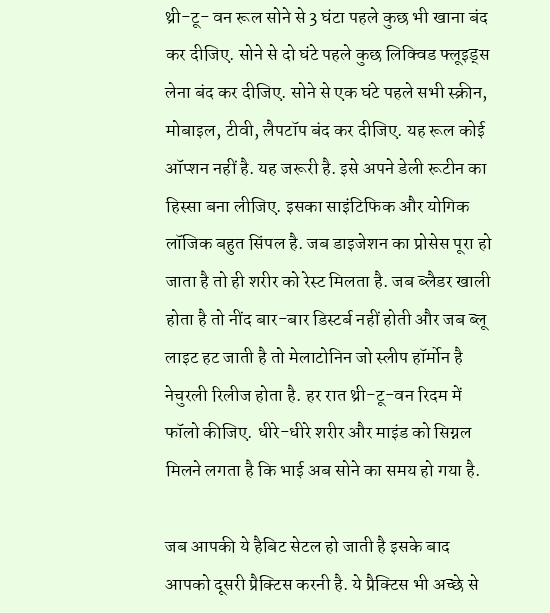थ्री-टू- वन रूल सोने से 3 घंटा पहले कुछ भी खाना बंद कर दीजिए. सोने से दो घंटे पहले कुछ लिक्विड फ्लूइड्स लेना बंद कर दीजिए. सोने से एक घंटे पहले सभी स्क्रीन, मोबाइल, टीवी, लैपटॉप बंद कर दीजिए. यह रूल कोई ऑप्शन नहीं है. यह जरूरी है. इसे अपने डेली रूटीन का हिस्सा बना लीजिए. इसका साइंटिफिक और योगिक लॉजिक बहुत सिंपल है. जब डाइजेशन का प्रोसेस पूरा हो जाता है तो ही शरीर को रेस्ट मिलता है. जब ब्लैडर खाली होता है तो नींद बार-बार डिस्टर्ब नहीं होती और जब ब्लू लाइट हट जाती है तो मेलाटोनिन जो स्लीप हॉर्मोन है नेचुरली रिलीज होता है. हर रात थ्री-टू-वन रिदम में फॉलो कीजिए. धीरे-धीरे शरीर और माइंड को सिग्नल मिलने लगता है कि भाई अब सोने का समय हो गया है.

जब आपकी ये हैबिट सेटल हो जाती है इसके बाद आपको दूसरी प्रैक्टिस करनी है. ये प्रैक्टिस भी अच्छे से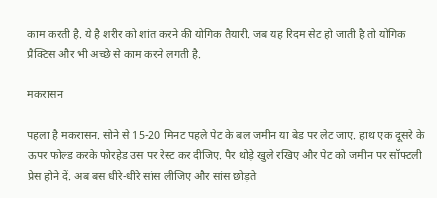काम करती है. ये है शरीर को शांत करने की योगिक तैयारी. जब यह रिदम सेट हो जाती है तो योगिक प्रैक्टिस और भी अच्छे से काम करने लगती है.

मकरासन

पहला है मकरासन. सोने से 15-20 मिनट पहले पेट के बल जमीन या बेड पर लेट जाए. हाथ एक दूसरे के ऊपर फोल्ड करके फोरहेड उस पर रेस्ट कर दीजिए. पैर थोड़े खुले रखिए और पेट को जमीन पर सॉफ्टली प्रेस होने दें. अब बस धीरे-धीरे सांस लीजिए और सांस छोड़ते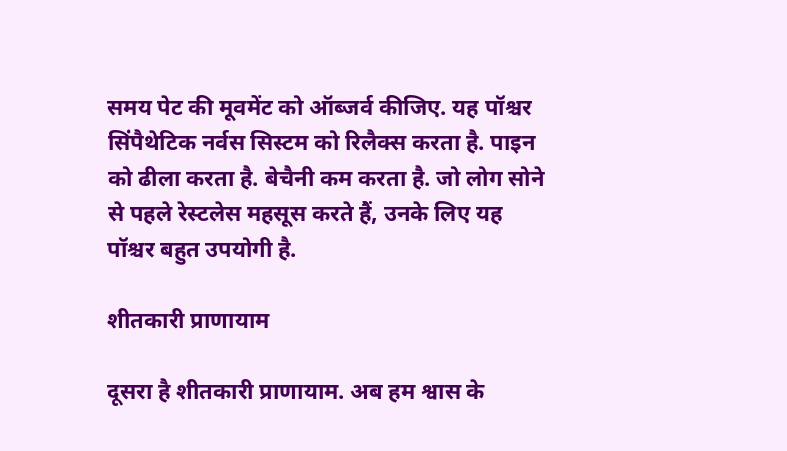समय पेट की मूवमेंट को ऑब्जर्व कीजिए. यह पॉश्चर सिंपैथेटिक नर्वस सिस्टम को रिलैक्स करता है. पाइन को ढीला करता है. बेचैनी कम करता है. जो लोग सोने से पहले रेस्टलेस महसूस करते हैं, उनके लिए यह पॉश्चर बहुत उपयोगी है.

शीतकारी प्राणायाम

दूसरा है शीतकारी प्राणायाम. अब हम श्वास के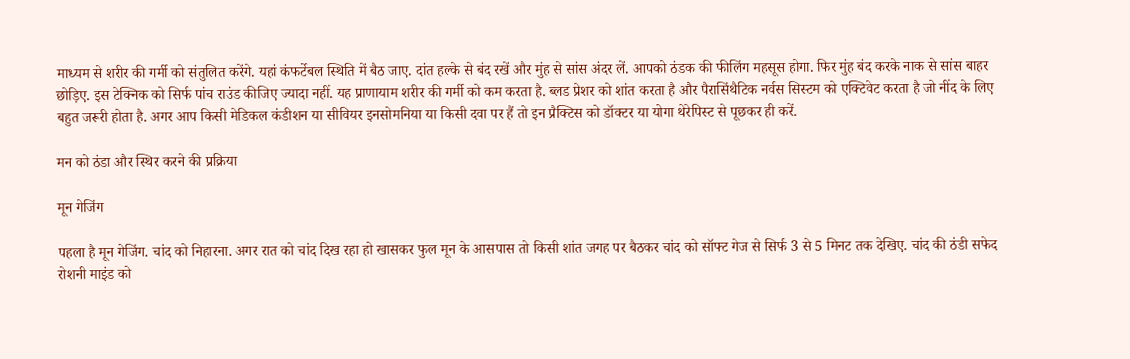माध्यम से शरीर की गर्मी को संतुलित करेंगे. यहां कंफर्टेबल स्थिति में बैठ जाए. दांत हल्के से बंद रखें और मुंह से सांस अंदर लें. आपको ठंडक की फीलिंग महसूस होगा. फिर मुंह बंद करके नाक से सांस बाहर छोड़िए. इस टेक्निक को सिर्फ पांच राउंड कीजिए ज्यादा नहीं. यह प्राणायाम शरीर की गर्मी को कम करता है. ब्लड प्रेशर को शांत करता है और पैरासिंथैटिक नर्वस सिस्टम को एक्टिवेट करता है जो नींद के लिए बहुत जरूरी होता है. अगर आप किसी मेडिकल कंडीशन या सीवियर इनसोमनिया या किसी दवा पर हैं तो इन प्रैक्टिस को डॉक्टर या योगा थेरेपिस्ट से पूछकर ही करें.

मन को ठंडा और स्थिर करने की प्रक्रिया

मून गेजिंग

पहला है मून गेजिंग. चांद को निहारना. अगर रात को चांद दिख रहा हो खासकर फुल मून के आसपास तो किसी शांत जगह पर बैठकर चांद को सॉफ्ट गेज से सिर्फ 3 से 5 मिनट तक देखिए. चांद की ठंडी सफेद रोशनी माइंड को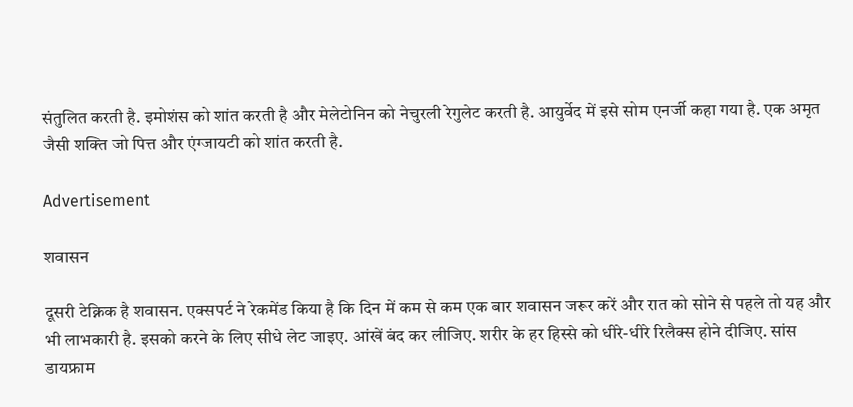संतुलित करती है. इमोशंस को शांत करती है और मेलेटोनिन को नेचुरली रेगुलेट करती है. आयुर्वेद में इसे सोम एनर्जी कहा गया है. एक अमृत जैसी शक्ति जो पित्त और एंग्जायटी को शांत करती है.

Advertisement

शवासन

दूसरी टेक्निक है शवासन. एक्सपर्ट ने रेकमेंड किया है कि दिन में कम से कम एक बार शवासन जरूर करें और रात को सोने से पहले तो यह और भी लाभकारी है. इसको करने के लिए सीधे लेट जाइए. आंखें बंद कर लीजिए. शरीर के हर हिस्से को धीरे-धीरे रिलैक्स होने दीजिए. सांस डायफ्राम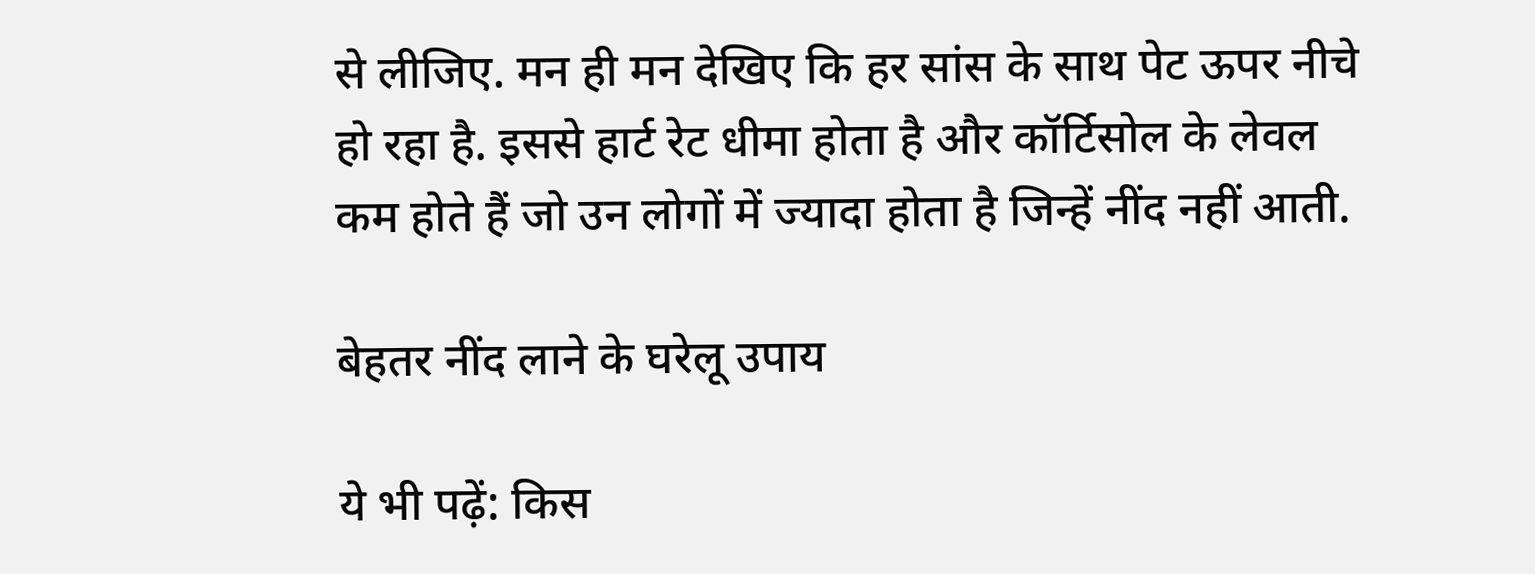से लीजिए. मन ही मन देखिए कि हर सांस के साथ पेट ऊपर नीचे हो रहा है. इससे हार्ट रेट धीमा होता है और कॉर्टिसोल के लेवल कम होते हैं जो उन लोगों में ज्यादा होता है जिन्हें नींद नहीं आती.

बेहतर नींद लाने के घरेलू उपाय

ये भी पढ़ें: किस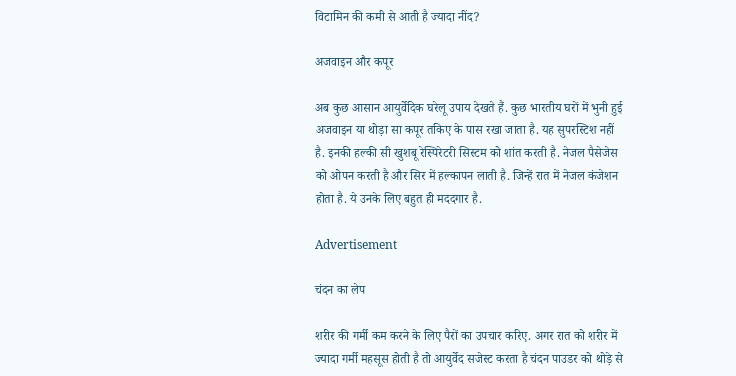विटामिन की कमी से आती है ज्यादा नींद?

अजवाइन और कपूर

अब कुछ आसान आयुर्वेदिक घरेलू उपाय देखते हैं. कुछ भारतीय घरों में भुनी हुई अजवाइन या थोड़ा सा कपूर तकिए के पास रखा जाता है. यह सुपरस्टिश नहीं है. इनकी हल्की सी खुशबू रेस्पिरेटरी सिस्टम को शांत करती है. नेजल पैसेजेस को ओपन करती है और सिर में हल्कापन लाती है. जिन्हें रात में नेजल कंजेशन होता है. ये उनके लिए बहुत ही मददगार है.

Advertisement

चंदन का लेप

शरीर की गर्मी कम करने के लिए पैरों का उपचार करिए. अगर रात को शरीर में ज्यादा गर्मी महसूस होती है तो आयुर्वेद सजेस्ट करता है चंदन पाउडर को थोड़े से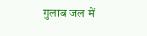गुलाब जल में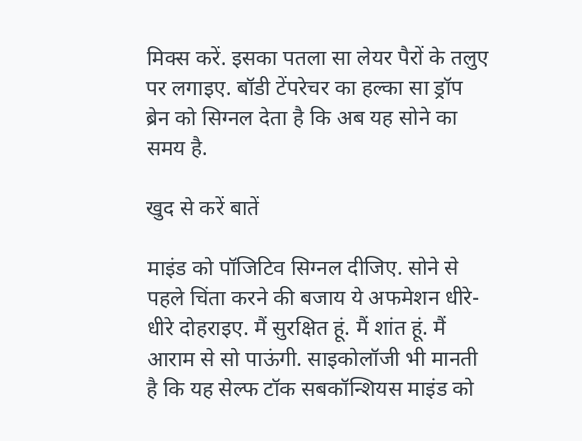मिक्स करें. इसका पतला सा लेयर पैरों के तलुए पर लगाइए. बॉडी टेंपरेचर का हल्का सा ड्रॉप ब्रेन को सिग्नल देता है कि अब यह सोने का समय है.

खुद से करें बातें

माइंड को पॉजिटिव सिग्नल दीजिए. सोने से पहले चिंता करने की बजाय ये अफमेशन धीरे-धीरे दोहराइए. मैं सुरक्षित हूं. मैं शांत हूं. मैं आराम से सो पाऊंगी. साइकोलॉजी भी मानती है कि यह सेल्फ टॉक सबकॉन्शियस माइंड को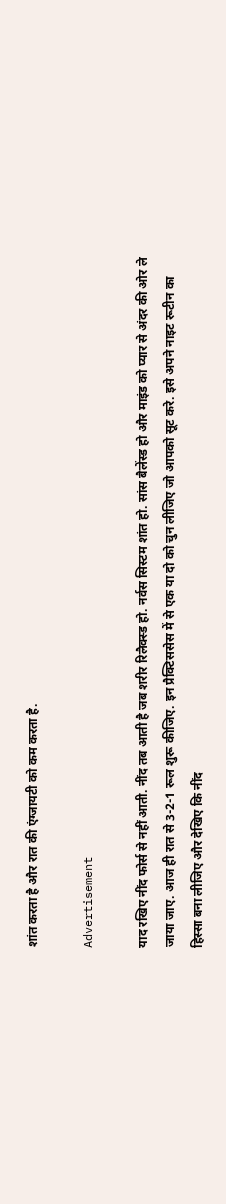शांत करता है और रात की एंग्जायटी को कम करता है.

Advertisement

याद रखिए नींद फोर्स से नहीं आती. नींद तब आती है जब शरीर रिलैक्स्ड हो. नर्वस सिस्टम शांत हो. सांस बैलेंस्ड हो और माइंड को प्यार से अंदर की ओर ले जाया जाए. आज ही रात से 3-2-1 रूल शुरू कीजिए. इन प्रैक्टिससेस में से एक या दो को चुन लीजिए जो आपको सूट करे. इसे अपने नाइट रूटीन का हिस्सा बना लीजिए और देखिए कि नींद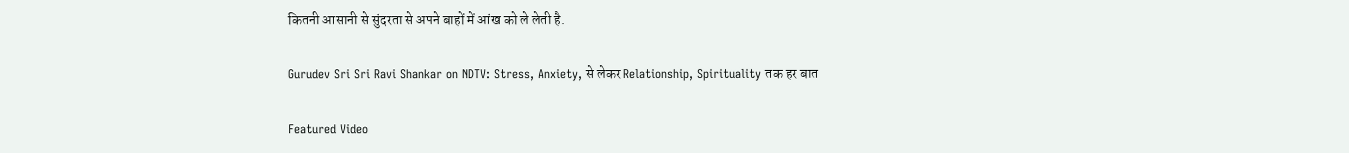कितनी आसानी से सुंदरता से अपने बाहों में आंख को ले लेती है.

Gurudev Sri Sri Ravi Shankar on NDTV: Stress, Anxiety, से लेकर Relationship, Spirituality तक हर बात

Featured Video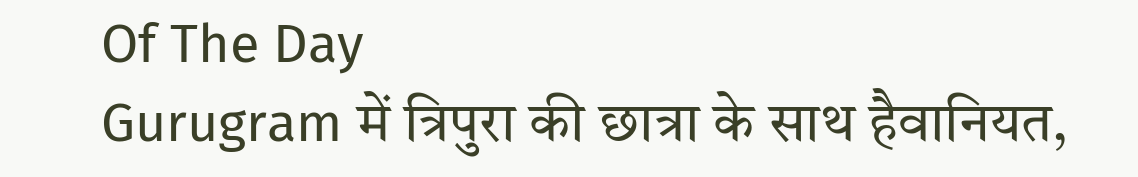Of The Day
Gurugram में त्रिपुरा की छात्रा के साथ हैवानियत,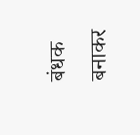बंधक बनाकर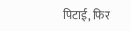पिटाई, फिर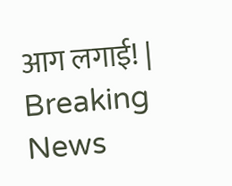आग लगाई! | Breaking News